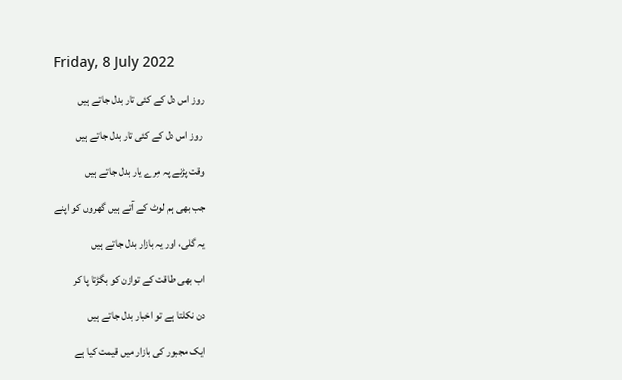Friday, 8 July 2022

روز اس دل کے کئی تار بدل جاتے ہیں

 روز اس دل کے کئی تار بدل جاتے ہیں

وقت پڑنے پہ مِرے یار بدل جاتے ہیں

جب بھی ہم لوٹ کے آتے ہیں گھروں کو اپنے

یہ گلی، اور یہ بازار بدل جاتے ہیں

اب بھی طاقت کے توازن کو بگڑتا پا کر

دن نکلتا ہے تو اخبار بدل جاتے ہیں

ایک مجبور کی بازار میں قیمت کیا ہے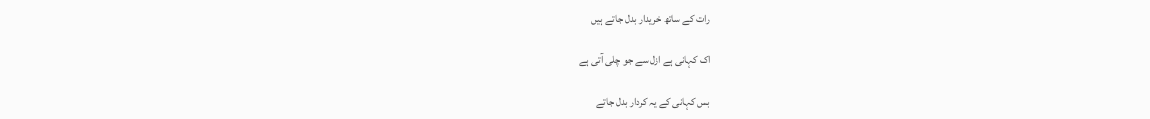رات کے ساتھ خریدار بدل جاتے ہیں

اک کہانی ہے ازل سے جو چلی آتی ہے

بس کہانی کے یہ کردار بدل جاتے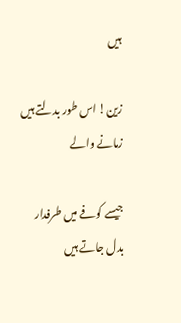ہیں

زین! اس طور بدلتے ہیں زمانے والے

جیسے کوفے میں طرفدار بدل جاتے ہیں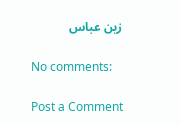زین عباس

No comments:

Post a Comment